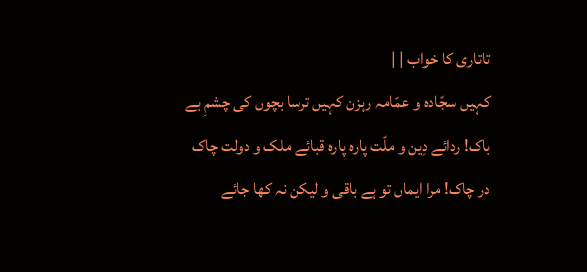تاتاری کا خواب | |
کہیں سجّادہ و عمّامہ رہزن کہیں ترسا بچوں کی چشمِ بے باک! ردائے دِین و ملّت پارہ پارہ قبائے ملک و دولت چاک در چاک! مرا ایماں تو ہے باقی و لیکن نہ کھا جائے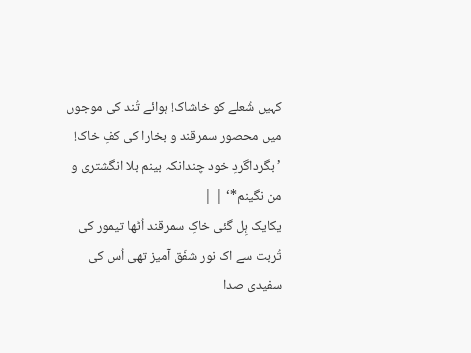کہیں شُعلے کو خاشاک! ہوائے تُند کی موجوں میں محصور سمرقند و بخارا کی کفِ خاک! ’بگرداگردِ خود چندانکہ بینم بلا انگشتری و من نگینم*‘ | |
یکایک ہِل گئی خاکِ سمرقند اُٹھا تیمور کی تُربت سے اک نور شفَق آمیز تھی اُس کی سفیدی صدا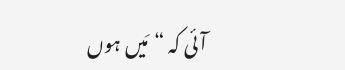آئی کہ “مَیں ہوں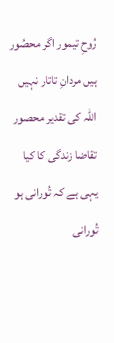رُوحِ تیمور اگر محصُور ہیں مردانِ تاتار نہیں اللہ کی تقدیر محصور تقاضا زندگی کا کیا یہی ہے کہ تُورانی ہو تُورانی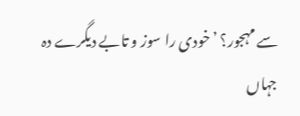سے مہجور؟ ’خودی را سوز و تابے دیگرے دہ جہاں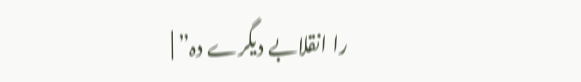را انقلابے دیگرے دہ” |